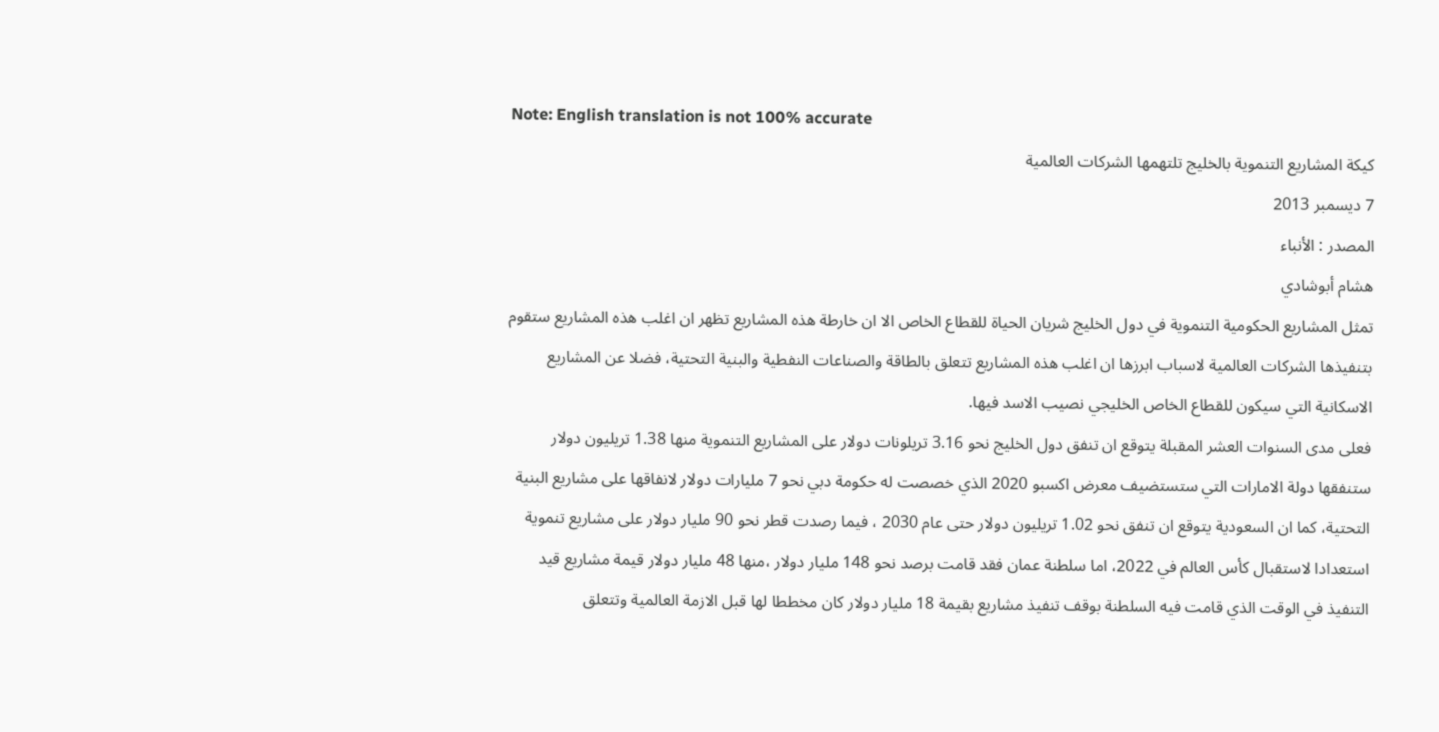Note: English translation is not 100% accurate
كيكة المشاريع التنموية بالخليج تلتهمها الشركات العالمية
7 ديسمبر 2013
المصدر : الأنباء
هشام أبوشادي
تمثل المشاريع الحكومية التنموية في دول الخليج شريان الحياة للقطاع الخاص الا ان خارطة هذه المشاريع تظهر ان اغلب هذه المشاريع ستقوم بتنفيذها الشركات العالمية لاسباب ابرزها ان اغلب هذه المشاريع تتعلق بالطاقة والصناعات النفطية والبنية التحتية، فضلا عن المشاريع الاسكانية التي سيكون للقطاع الخاص الخليجي نصيب الاسد فيها.
فعلى مدى السنوات العشر المقبلة يتوقع ان تنفق دول الخليج نحو 3.16 تريلونات دولار على المشاريع التنموية منها 1.38 تريليون دولار ستنفقها دولة الامارات التي ستستضيف معرض اكسبو 2020 الذي خصصت له حكومة دبي نحو 7 مليارات دولار لانفاقها على مشاريع البنية التحتية، كما ان السعودية يتوقع ان تنفق نحو 1.02 تريليون دولار حتى عام 2030 ، فيما رصدت قطر نحو 90 مليار دولار على مشاريع تنموية استعدادا لاستقبال كأس العالم في 2022، اما سلطنة عمان فقد قامت برصد نحو 148 مليار دولار ،منها 48 مليار دولار قيمة مشاريع قيد التنفيذ في الوقت الذي قامت فيه السلطنة بوقف تنفيذ مشاريع بقيمة 18 مليار دولار كان مخططا لها قبل الازمة العالمية وتتعلق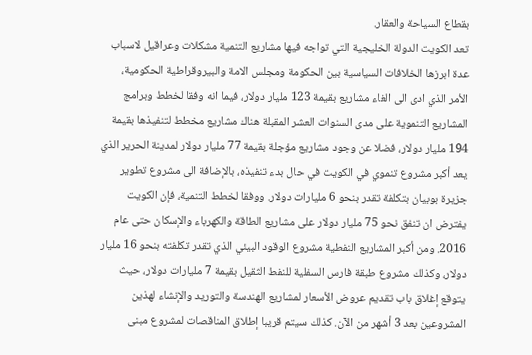بقطاع السياحة والعقار.
تعد الكويت الدولة الخليجية التي تواجه فيها مشاريع التنمية مشكلات وعراقيل لاسباب عدة ابرزها الخلافات السياسية بين الحكومة ومجلس الامة والبيروقراطية الحكومية، الأمر الذي ادى الى الغاء مشاريع بقيمة 123 مليار دولار، فيما انه وفقا لخطط وبرامج المشاريع التنموية على مدى السنوات العشر المقبلة هناك مشاريع مخطط لتنفيذها بقيمة 194 مليار دولار، فضلا عن وجود مشاريع مؤجلة بقيمة 77 مليار دولار لمدينة الحرير الذي يعد أكبر مشروع تنموي في الكويت في حال بدء تنفيذه، بالإضافة الى مشروع تطوير جزيرة بوبيان بتكلفة تقدر بنحو 6 مليارات دولار. ووفقا لخطط التنمية، فإن الكويت يفترض ان تنفق نحو 75 مليار دولار على مشاريع الطاقة والكهرباء والإسكان حتى عام 2016. ومن أكبر المشاريع النفطية مشروع الوقود البيئي الذي تقدر تكلفته بنحو 16 مليار دولار، وكذلك مشروع طبقة فارس السفلية للنفط الثقيل بقيمة 7 مليارات دولار، حيث يتوقع إغلاق باب تقديم عروض الأسعار لمشاريع الهندسة والتوريد والإنشاء لهذين المشروعين بعد 3 أشهر من الآن. كذلك سيتم قريبا إطلاق المناقصات لمشروع مبنى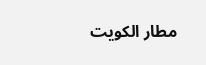مطار الكويت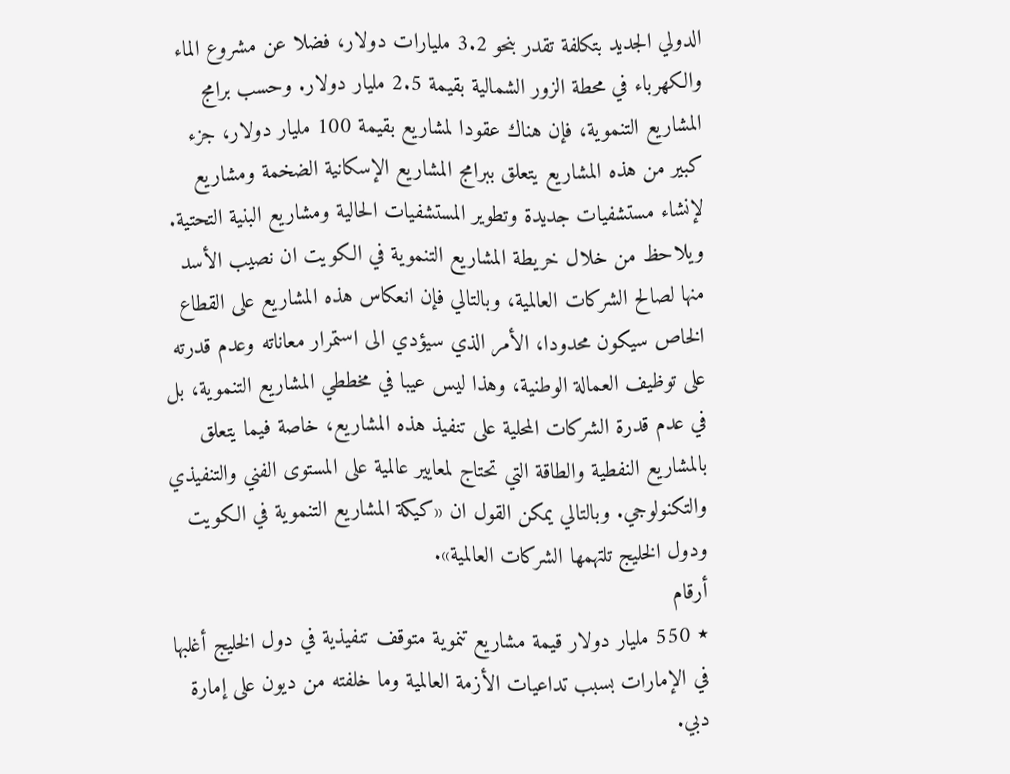الدولي الجديد بتكلفة تقدر بنحو 3.2 مليارات دولار، فضلا عن مشروع الماء والكهرباء في محطة الزور الشمالية بقيمة 2.5 مليار دولار. وحسب برامج المشاريع التنموية، فإن هناك عقودا لمشاريع بقيمة 100 مليار دولار، جزء كبير من هذه المشاريع يتعلق ببرامج المشاريع الإسكانية الضخمة ومشاريع لإنشاء مستشفيات جديدة وتطوير المستشفيات الحالية ومشاريع البنية التحتية. ويلاحظ من خلال خريطة المشاريع التنموية في الكويت ان نصيب الأسد منها لصالح الشركات العالمية، وبالتالي فإن انعكاس هذه المشاريع على القطاع الخاص سيكون محدودا، الأمر الذي سيؤدي الى استمرار معاناته وعدم قدرته على توظيف العمالة الوطنية، وهذا ليس عيبا في مخططي المشاريع التنموية، بل في عدم قدرة الشركات المحلية على تنفيذ هذه المشاريع، خاصة فيما يتعلق بالمشاريع النفطية والطاقة التي تحتاج لمعايير عالمية على المستوى الفني والتنفيذي والتكنولوجي. وبالتالي يمكن القول ان «كيكة المشاريع التنموية في الكويت ودول الخليج تلتهمها الشركات العالمية».
أرقام
٭ 550 مليار دولار قيمة مشاريع تنموية متوقف تنفيذية في دول الخليج أغلبها في الإمارات بسبب تداعيات الأزمة العالمية وما خلفته من ديون على إمارة دبي.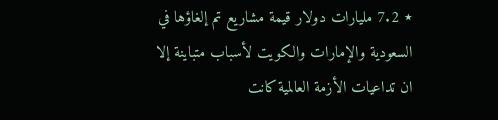٭ 7.2 مليارات دولار قيمة مشاريع تم إلغاؤها في السعودية والإمارات والكويت لأسباب متباينة إلا ان تداعيات الأزمة العالمية كانت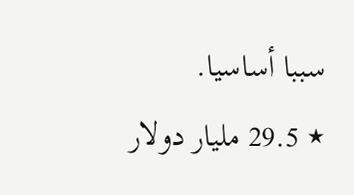سببا أساسيا.
٭ 29.5 مليار دولار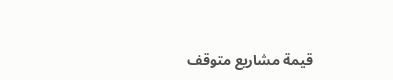قيمة مشاريع متوقف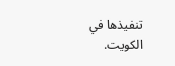تنفيذها في الكويت.